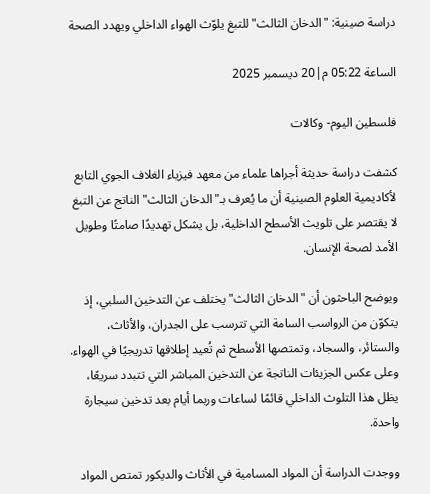دراسة صينية: "الدخان الثالث" للتبغ يلوّث الهواء الداخلي ويهدد الصحة

الساعة 05:22 م|20 ديسمبر 2025

فلسطين اليوم- وكالات

كشفت دراسة حديثة أجراها علماء من معهد فيزياء الغلاف الجوي التابع لأكاديمية العلوم الصينية أن ما يُعرف بـ"الدخان الثالث" الناتج عن التبغ لا يقتصر على تلويث الأسطح الداخلية، بل يشكل تهديدًا صامتًا وطويل الأمد لصحة الإنسان.

ويوضح الباحثون أن "الدخان الثالث" يختلف عن التدخين السلبي، إذ يتكوّن من الرواسب السامة التي تترسب على الجدران، والأثاث، والستائر، والسجاد، وتمتصها الأسطح ثم تُعيد إطلاقها تدريجيًا في الهواء. وعلى عكس الجزيئات الناتجة عن التدخين المباشر التي تتبدد سريعًا، يظل هذا التلوث الداخلي قائمًا لساعات وربما أيام بعد تدخين سيجارة واحدة.

ووجدت الدراسة أن المواد المسامية في الأثاث والديكور تمتص المواد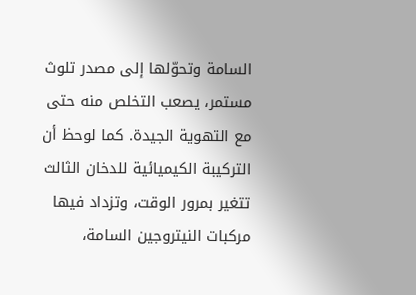السامة وتحوّلها إلى مصدر تلوث مستمر، يصعب التخلص منه حتى مع التهوية الجيدة. كما لوحظ أن التركيبة الكيميائية للدخان الثالث تتغير بمرور الوقت، وتزداد فيها مركبات النيتروجين السامة،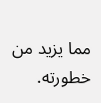مما يزيد من خطورته.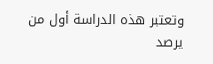وتعتبر هذه الدراسة أول من يرصد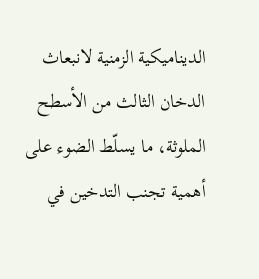الديناميكية الزمنية لانبعاث الدخان الثالث من الأسطح الملوثة، ما يسلّط الضوء على أهمية تجنب التدخين في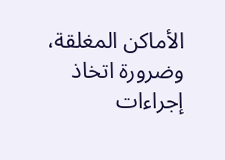الأماكن المغلقة، وضرورة اتخاذ إجراءات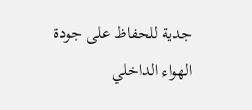جدية للحفاظ على جودة الهواء الداخلي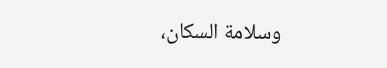وسلامة السكان،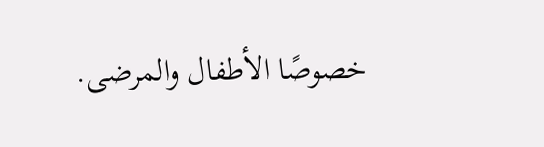خصوصًا الأطفال والمرضى.